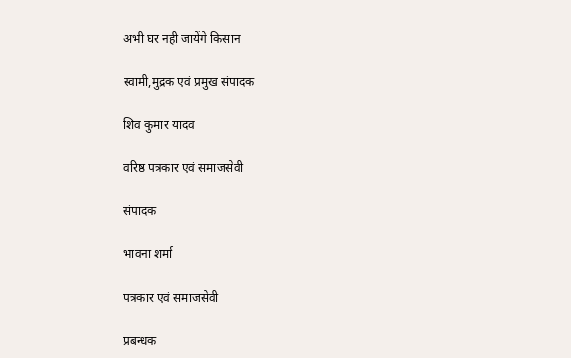अभी घर नही जायेंगे किसान

स्वामी,मुद्रक एवं प्रमुख संपादक

शिव कुमार यादव

वरिष्ठ पत्रकार एवं समाजसेवी

संपादक

भावना शर्मा

पत्रकार एवं समाजसेवी

प्रबन्धक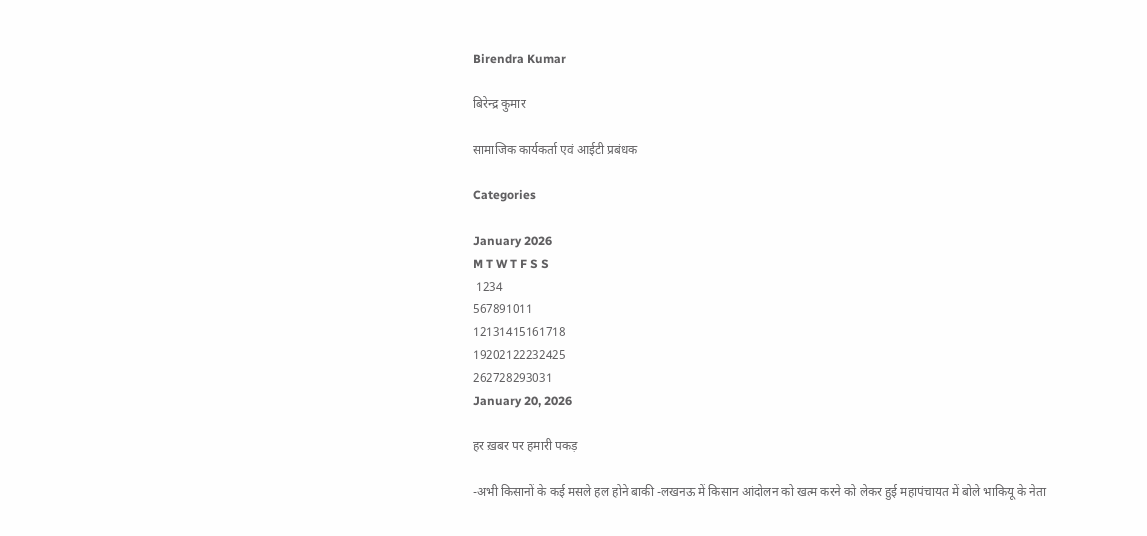Birendra Kumar

बिरेन्द्र कुमार

सामाजिक कार्यकर्ता एवं आईटी प्रबंधक

Categories

January 2026
M T W T F S S
 1234
567891011
12131415161718
19202122232425
262728293031
January 20, 2026

हर ख़बर पर हमारी पकड़

-अभी किसानों के कई मसले हल होने बाकी -लखनऊ में किसान आंदोलन को खत्म करने को लेकर हुई महापंचायत में बोले भाकियू के नेता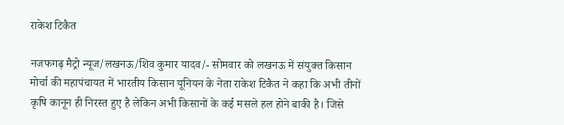राकेश टिकैत

नजफगढ़ मैट्रो न्यूज/लखनऊ/शिव कुमार यादव/- सोमवार को लखनऊ में संयुक्त किसान मोर्चा की महापंचायत में भारतीय किसान यूनियन के नेता राकेश टिकैत ने कहा कि अभी तीनों कृषि कानून ही निरस्त हुए है लेकिन अभी किसानों के कई मसले हल होने बाकी है। जिसे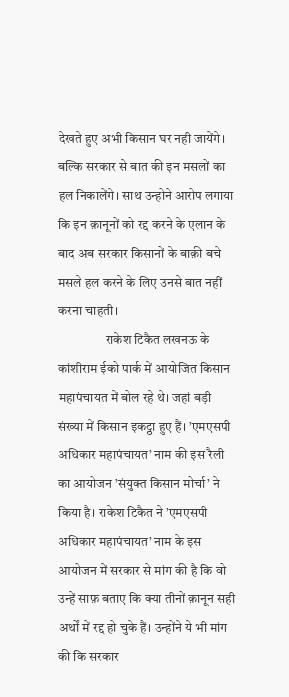देखते हुए अभी किसान घर नही जायेंगे। बल्कि सरकार से बात की इन मसलों का हल निकालेंगे। साथ उन्होने आरोप लगाया कि इन क़ानूनों को रद्द करने के एलान के बाद अब सरकार किसानों के बाक़ी बचे मसले हल करने के लिए उनसे बात नहीं करना चाहती।
                  राकेश टिकैत लखनऊ के कांशीराम ईको पार्क में आयोजित किसान महापंचायत में बोल रहे थे। जहां बड़ी संख्या में किसान इकट्ठा हुए हैं। ’एमएसपी अधिकार महापंचायत’ नाम की इस रैली का आयोजन ’संयुक्त किसान मोर्चा’ ने किया है। राकेश टिकैत ने ’एमएसपी अधिकार महापंचायत’ नाम के इस आयोजन में सरकार से मांग की है कि वो उन्हें साफ़ बताए कि क्या तीनों क़ानून सही अर्थों में रद्द हो चुके हैं। उन्होंने ये भी मांग की कि सरकार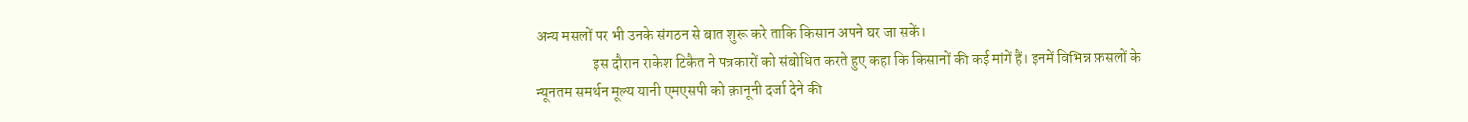अन्य मसलों पर भी उनके संगठन से बात शुरू करे ताकि किसान अपने घर जा सकें।
                   इस दौरान राकेश टिकैत ने पत्रकारों को संबोधित करते हुए कहा कि किसानों की कई मांगें हैं। इनमें विभिन्न फ़सलों के न्यूनतम समर्थन मूल्य यानी एमएसपी को क़ानूनी दर्जा देने की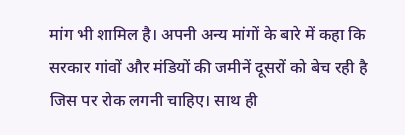मांग भी शामिल है। अपनी अन्य मांगों के बारे में कहा कि सरकार गांवों और मंडियों की जमीनें दूसरों को बेच रही है जिस पर रोक लगनी चाहिए। साथ ही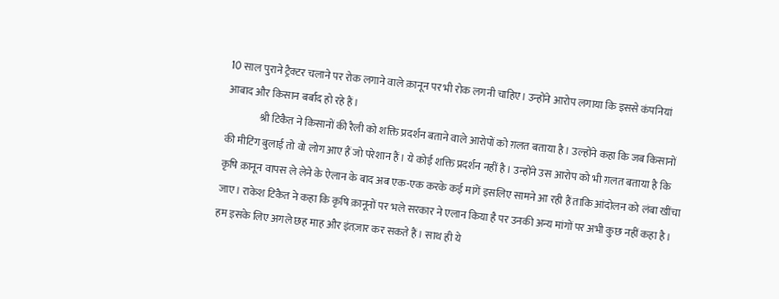10 साल पुराने ट्रैक्टर चलाने पर रोक लगाने वाले क़ानून पर भी रोक लगनी चाहिए। उन्होंने आरोप लगाया कि इससे कंपनियां आबाद और किसान बर्बाद हो रहे हैं।
                श्री टिकैत ने किसानों की रैली को शक्ति प्रदर्शन बताने वाले आरोपों को ग़लत बताया है। उल्होंने कहा कि जब किसानों की मीटिंग बुलाई तो वो लोग आए हैं जो परेशान हैं। ये कोई शक्ति प्रदर्शन नहीं है। उन्होंने उस आरोप को भी ग़लत बताया है कि कृषि क़ानून वापस ले लेने के ऐलान के बाद अब एक-एक करके कई मांगें इसलिए सामने आ रही हैं ताकि आंदोलन को लंबा खींचा जाए। राकेश टिकैत ने कहा कि कृषि क़ानूनों पर भले सरकार ने एलान किया है पर उनकी अन्य मांगों पर अभी कुछ नहीं कहा है। हम इसके लिए अगले छह माह और इंतज़ार कर सकते हैं। साथ ही ये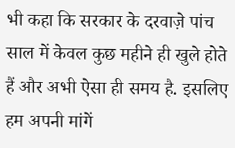भी कहा कि सरकार के दरवाज़े पांच साल में केवल कुछ महीने ही खुले होते हैं और अभी ऐसा ही समय है. इसलिए हम अपनी मांगें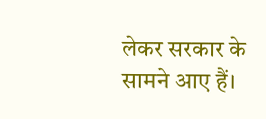लेकर सरकार के सामने आए हैं।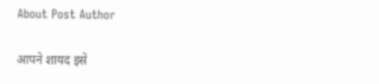About Post Author

आपने शायद इसे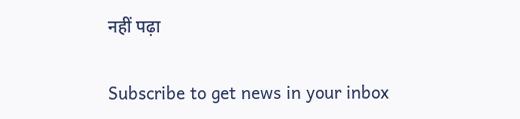नहीं पढ़ा

Subscribe to get news in your inbox